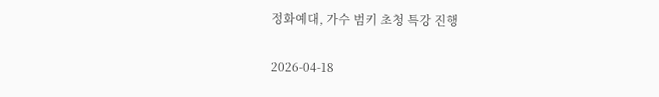정화예대, 가수 범키 초청 특강 진행

2026-04-18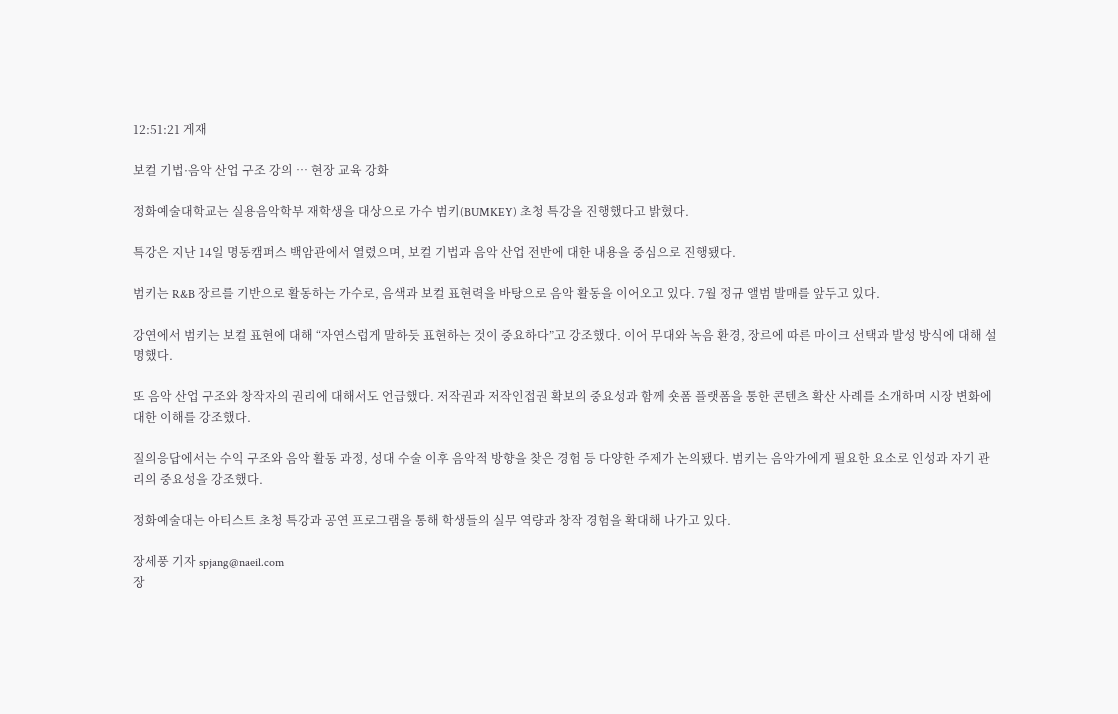12:51:21 게재

보컬 기법·음악 산업 구조 강의 … 현장 교육 강화

정화예술대학교는 실용음악학부 재학생을 대상으로 가수 범키(BUMKEY) 초청 특강을 진행했다고 밝혔다.

특강은 지난 14일 명동캠퍼스 백암관에서 열렸으며, 보컬 기법과 음악 산업 전반에 대한 내용을 중심으로 진행됐다.

범키는 R&B 장르를 기반으로 활동하는 가수로, 음색과 보컬 표현력을 바탕으로 음악 활동을 이어오고 있다. 7월 정규 앨범 발매를 앞두고 있다.

강연에서 범키는 보컬 표현에 대해 “자연스럽게 말하듯 표현하는 것이 중요하다”고 강조했다. 이어 무대와 녹음 환경, 장르에 따른 마이크 선택과 발성 방식에 대해 설명했다.

또 음악 산업 구조와 창작자의 권리에 대해서도 언급했다. 저작권과 저작인접권 확보의 중요성과 함께 숏폼 플랫폼을 통한 콘텐츠 확산 사례를 소개하며 시장 변화에 대한 이해를 강조했다.

질의응답에서는 수익 구조와 음악 활동 과정, 성대 수술 이후 음악적 방향을 찾은 경험 등 다양한 주제가 논의됐다. 범키는 음악가에게 필요한 요소로 인성과 자기 관리의 중요성을 강조했다.

정화예술대는 아티스트 초청 특강과 공연 프로그램을 통해 학생들의 실무 역량과 창작 경험을 확대해 나가고 있다.

장세풍 기자 spjang@naeil.com
장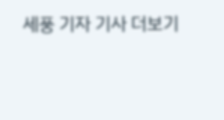세풍 기자 기사 더보기